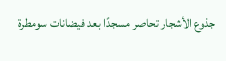جذوع الأشجار تحاصر مسجدًا بعد فيضانات سومطرة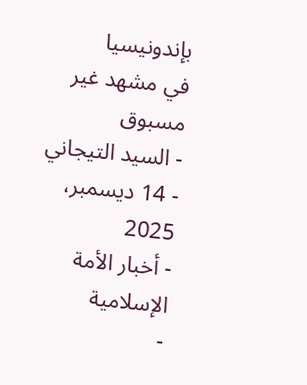بإندونيسيا
في مشهد غير مسبوق
- السيد التيجاني
- 14 ديسمبر، 2025
- أخبار الأمة الإسلامية
-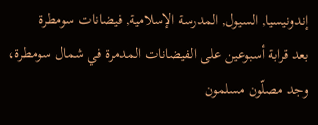إندونيسيا, السيول, المدرسة الإسلامية, فيضانات سومطرة
بعد قرابة أسبوعين على الفيضانات المدمرة في شمال سومطرة، وجد مصلّون مسلمون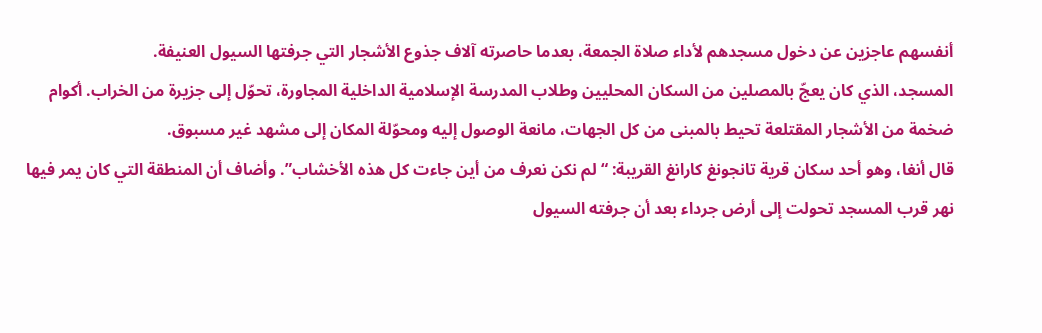أنفسهم عاجزين عن دخول مسجدهم لأداء صلاة الجمعة، بعدما حاصرته آلاف جذوع الأشجار التي جرفتها السيول العنيفة.
المسجد، الذي كان يعجّ بالمصلين من السكان المحليين وطلاب المدرسة الإسلامية الداخلية المجاورة، تحوّل إلى جزيرة من الخراب. أكوام ضخمة من الأشجار المقتلعة تحيط بالمبنى من كل الجهات، مانعة الوصول إليه ومحوّلة المكان إلى مشهد غير مسبوق.
قال أنغا، وهو أحد سكان قرية تانجونغ كارانغ القريبة: “لم نكن نعرف من أين جاءت كل هذه الأخشاب”. وأضاف أن المنطقة التي كان يمر فيها نهر قرب المسجد تحولت إلى أرض جرداء بعد أن جرفته السيول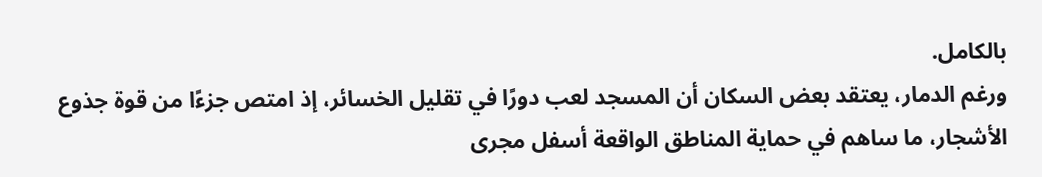بالكامل.
ورغم الدمار، يعتقد بعض السكان أن المسجد لعب دورًا في تقليل الخسائر، إذ امتص جزءًا من قوة جذوع الأشجار، ما ساهم في حماية المناطق الواقعة أسفل مجرى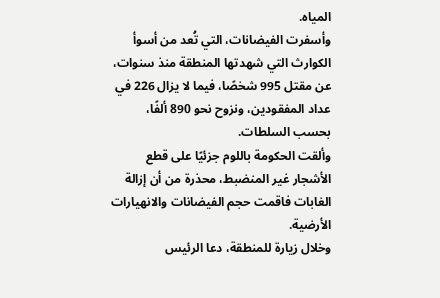المياه.
وأسفرت الفيضانات، التي تُعد من أسوأ الكوارث التي شهدتها المنطقة منذ سنوات، عن مقتل 995 شخصًا، فيما لا يزال 226 في عداد المفقودين، ونزوح نحو 890 ألفًا، بحسب السلطات.
وألقت الحكومة باللوم جزئيًا على قطع الأشجار غير المنضبط، محذرة من أن إزالة الغابات فاقمت حجم الفيضانات والانهيارات الأرضية.
وخلال زيارة للمنطقة، دعا الرئيس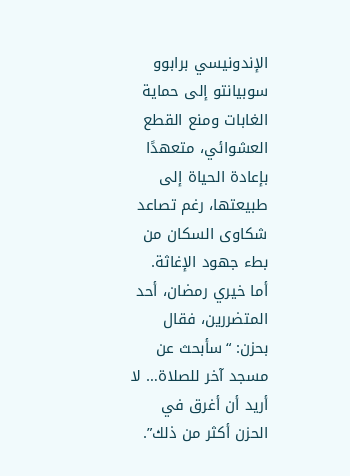الإندونيسي برابوو سوبيانتو إلى حماية الغابات ومنع القطع العشوائي، متعهدًا بإعادة الحياة إلى طبيعتها، رغم تصاعد شكاوى السكان من بطء جهود الإغاثة.
أما خيري رمضان، أحد المتضررين، فقال بحزن: “سأبحث عن مسجد آخر للصلاة… لا أريد أن أغرق في الحزن أكثر من ذلك”.